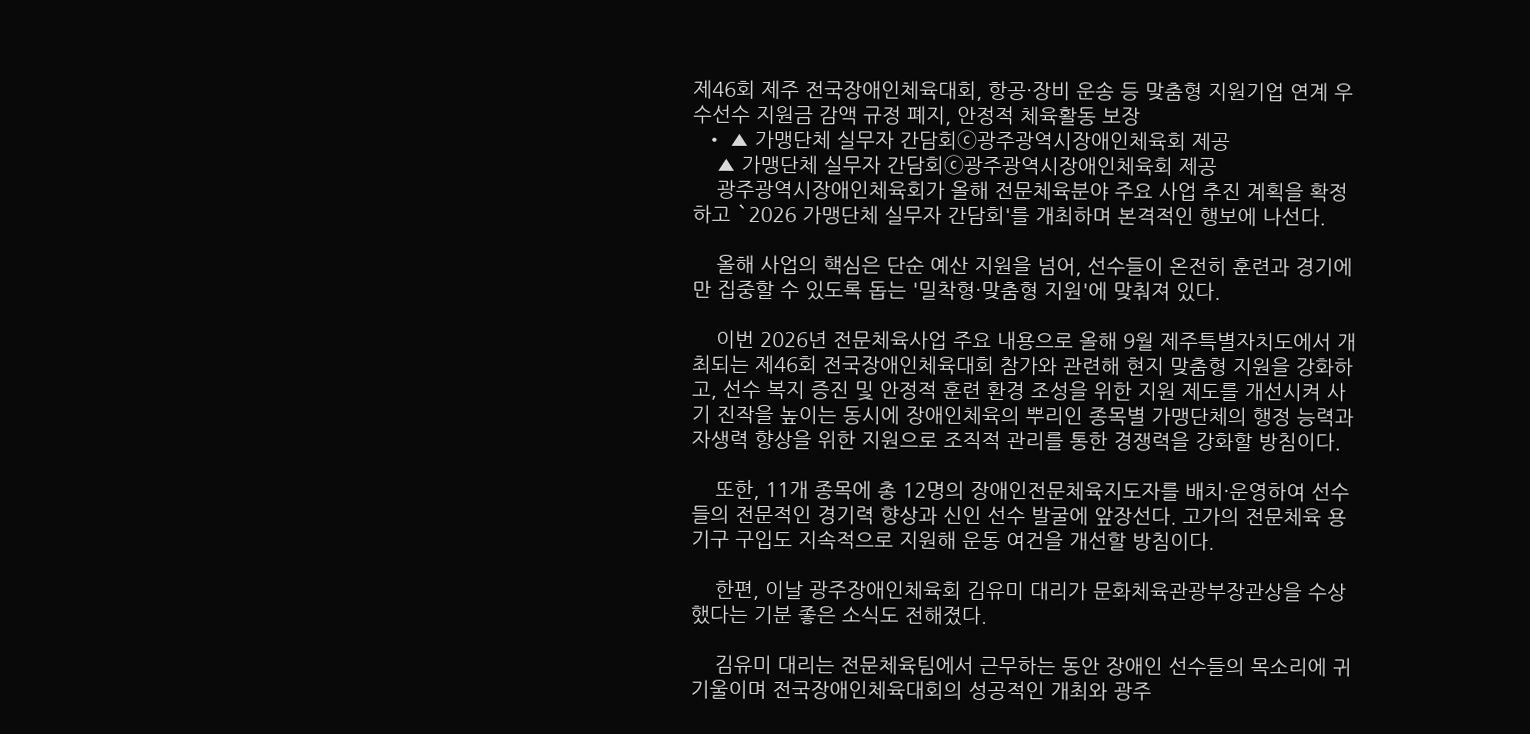제46회 제주 전국장애인체육대회, 항공·장비 운송 등 맞춤형 지원기업 연계 우수선수 지원금 감액 규정 폐지, 안정적 체육활동 보장
  • ▲ 가맹단체 실무자 간담회ⓒ광주광역시장애인체육회 제공
    ▲ 가맹단체 실무자 간담회ⓒ광주광역시장애인체육회 제공
    광주광역시장애인체육회가 올해 전문체육분야 주요 사업 추진 계획을 확정하고 `2026 가맹단체 실무자 간담회'를 개최하며 본격적인 행보에 나선다.

    올해 사업의 핵심은 단순 예산 지원을 넘어, 선수들이 온전히 훈련과 경기에만 집중할 수 있도록 돕는 '밀착형·맞춤형 지원'에 맞춰져 있다.

    이번 2026년 전문체육사업 주요 내용으로 올해 9월 제주특별자치도에서 개최되는 제46회 전국장애인체육대회 참가와 관련해 현지 맞춤형 지원을 강화하고, 선수 복지 증진 및 안정적 훈련 환경 조성을 위한 지원 제도를 개선시켜 사기 진작을 높이는 동시에 장애인체육의 뿌리인 종목별 가맹단체의 행정 능력과 자생력 향상을 위한 지원으로 조직적 관리를 통한 경쟁력을 강화할 방침이다.

    또한, 11개 종목에 총 12명의 장애인전문체육지도자를 배치·운영하여 선수들의 전문적인 경기력 향상과 신인 선수 발굴에 앞장선다. 고가의 전문체육 용기구 구입도 지속적으로 지원해 운동 여건을 개선할 방침이다.

    한편, 이날 광주장애인체육회 김유미 대리가 문화체육관광부장관상을 수상했다는 기분 좋은 소식도 전해졌다.

    김유미 대리는 전문체육팀에서 근무하는 동안 장애인 선수들의 목소리에 귀 기울이며 전국장애인체육대회의 성공적인 개최와 광주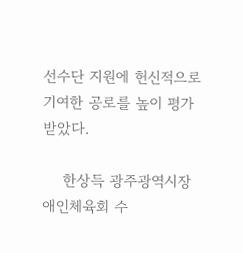선수단 지원에 헌신적으로 기여한 공로를 높이 평가받았다.

    한상득 광주광역시장애인체육회 수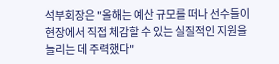석부회장은 "올해는 예산 규모를 떠나 선수들이 현장에서 직접 체감할 수 있는 실질적인 지원을 늘리는 데 주력했다"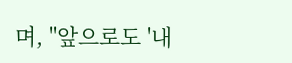며, "앞으로도 '내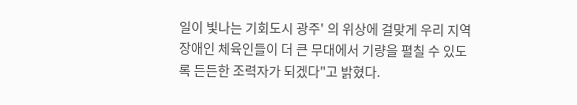일이 빛나는 기회도시 광주' 의 위상에 걸맞게 우리 지역 장애인 체육인들이 더 큰 무대에서 기량을 펼칠 수 있도록 든든한 조력자가 되겠다"고 밝혔다.